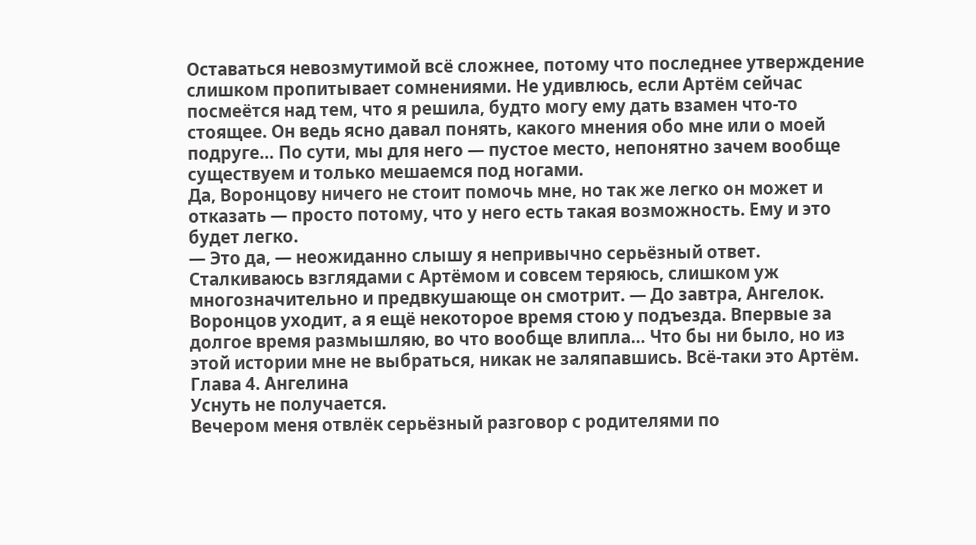Оставаться невозмутимой всё сложнее, потому что последнее утверждение слишком пропитывает сомнениями. Не удивлюсь, если Артём сейчас посмеётся над тем, что я решила, будто могу ему дать взамен что-то стоящее. Он ведь ясно давал понять, какого мнения обо мне или о моей подруге… По сути, мы для него — пустое место, непонятно зачем вообще существуем и только мешаемся под ногами.
Да, Воронцову ничего не стоит помочь мне, но так же легко он может и отказать — просто потому, что у него есть такая возможность. Ему и это будет легко.
— Это да, — неожиданно слышу я непривычно серьёзный ответ. Сталкиваюсь взглядами с Артёмом и совсем теряюсь, слишком уж многозначительно и предвкушающе он смотрит. — До завтра, Ангелок.
Воронцов уходит, а я ещё некоторое время стою у подъезда. Впервые за долгое время размышляю, во что вообще влипла… Что бы ни было, но из этой истории мне не выбраться, никак не заляпавшись. Всё-таки это Артём.
Глава 4. Ангелина
Уснуть не получается.
Вечером меня отвлёк серьёзный разговор с родителями по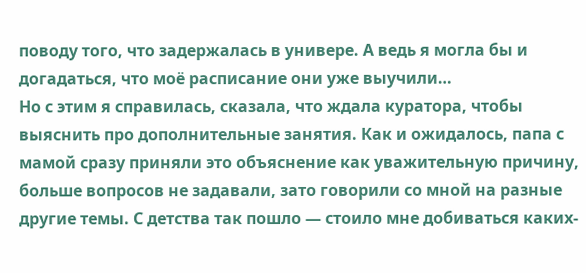поводу того, что задержалась в универе. А ведь я могла бы и догадаться, что моё расписание они уже выучили…
Но с этим я справилась, сказала, что ждала куратора, чтобы выяснить про дополнительные занятия. Как и ожидалось, папа с мамой сразу приняли это объяснение как уважительную причину, больше вопросов не задавали, зато говорили со мной на разные другие темы. С детства так пошло — стоило мне добиваться каких-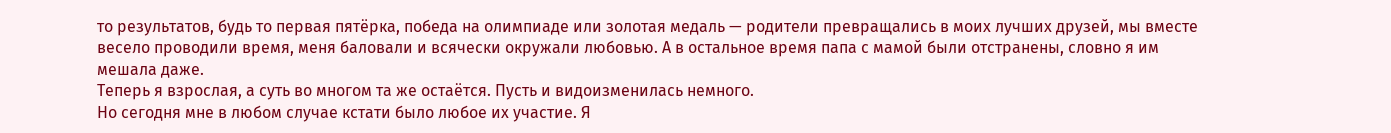то результатов, будь то первая пятёрка, победа на олимпиаде или золотая медаль — родители превращались в моих лучших друзей, мы вместе весело проводили время, меня баловали и всячески окружали любовью. А в остальное время папа с мамой были отстранены, словно я им мешала даже.
Теперь я взрослая, а суть во многом та же остаётся. Пусть и видоизменилась немного.
Но сегодня мне в любом случае кстати было любое их участие. Я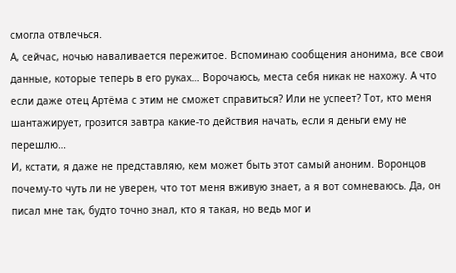смогла отвлечься.
А, сейчас, ночью наваливается пережитое. Вспоминаю сообщения анонима, все свои данные, которые теперь в его руках… Ворочаюсь, места себя никак не нахожу. А что если даже отец Артёма с этим не сможет справиться? Или не успеет? Тот, кто меня шантажирует, грозится завтра какие-то действия начать, если я деньги ему не перешлю…
И, кстати, я даже не представляю, кем может быть этот самый аноним. Воронцов почему-то чуть ли не уверен, что тот меня вживую знает, а я вот сомневаюсь. Да, он писал мне так, будто точно знал, кто я такая, но ведь мог и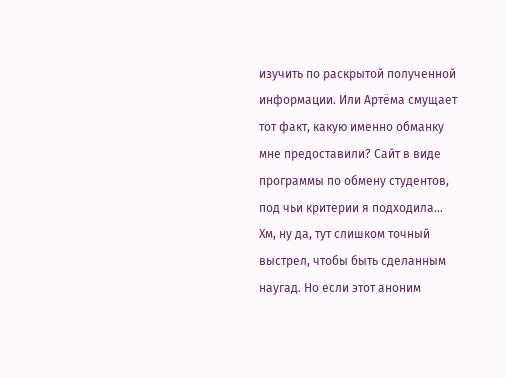изучить по раскрытой полученной информации. Или Артёма смущает тот факт, какую именно обманку мне предоставили? Сайт в виде программы по обмену студентов, под чьи критерии я подходила…
Хм, ну да, тут слишком точный выстрел, чтобы быть сделанным наугад. Но если этот аноним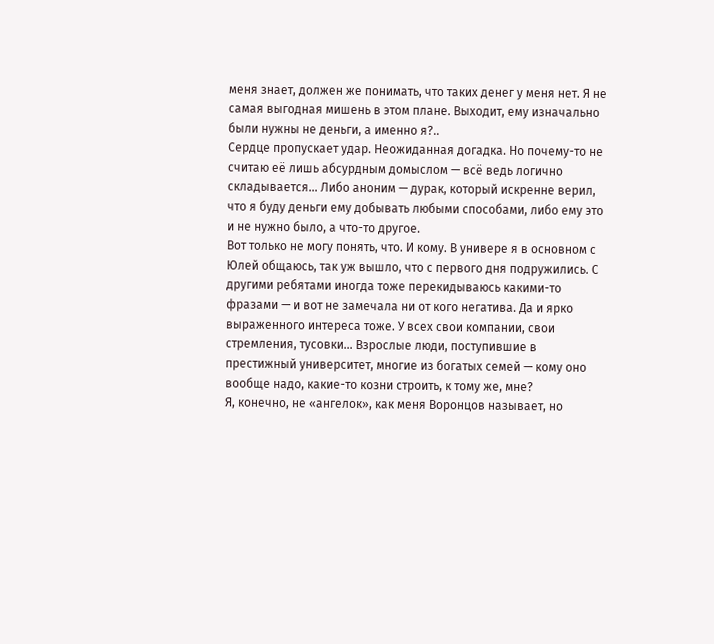меня знает, должен же понимать, что таких денег у меня нет. Я не самая выгодная мишень в этом плане. Выходит, ему изначально были нужны не деньги, а именно я?..
Сердце пропускает удар. Неожиданная догадка. Но почему-то не считаю её лишь абсурдным домыслом — всё ведь логично складывается… Либо аноним — дурак, который искренне верил, что я буду деньги ему добывать любыми способами, либо ему это и не нужно было, а что-то другое.
Вот только не могу понять, что. И кому. В универе я в основном с Юлей общаюсь, так уж вышло, что с первого дня подружились. С другими ребятами иногда тоже перекидываюсь какими-то фразами — и вот не замечала ни от кого негатива. Да и ярко выраженного интереса тоже. У всех свои компании, свои стремления, тусовки… Взрослые люди, поступившие в престижный университет, многие из богатых семей — кому оно вообще надо, какие-то козни строить, к тому же, мне?
Я, конечно, не «ангелок», как меня Воронцов называет, но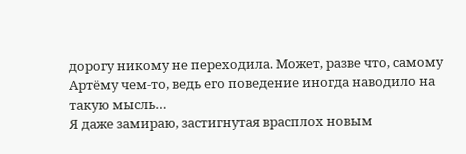дорогу никому не переходила. Может, разве что, самому Артёму чем-то, ведь его поведение иногда наводило на такую мысль…
Я даже замираю, застигнутая врасплох новым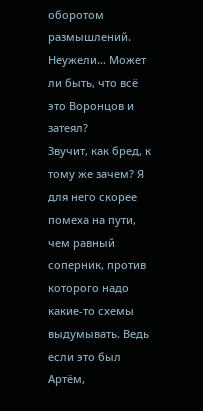оборотом размышлений. Неужели… Может ли быть, что всё это Воронцов и затеял?
Звучит, как бред, к тому же зачем? Я для него скорее помеха на пути, чем равный соперник, против которого надо какие-то схемы выдумывать. Ведь если это был Артём,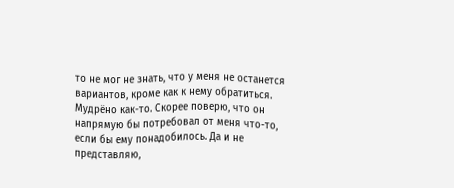то не мог не знать, что у меня не останется вариантов, кроме как к нему обратиться. Мудрёно как-то. Скорее поверю, что он напрямую бы потребовал от меня что-то, если бы ему понадобилось. Да и не представляю,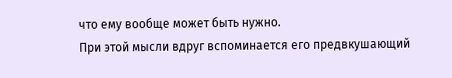что ему вообще может быть нужно.
При этой мысли вдруг вспоминается его предвкушающий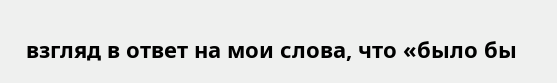взгляд в ответ на мои слова, что «было бы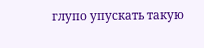глупо упускать такую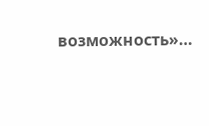возможность»…